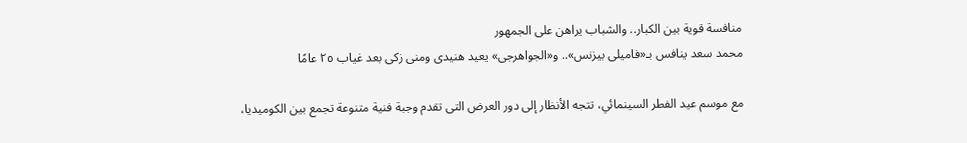منافسة قوية بين الكبار.. والشباب يراهن على الجمهور
محمد سعد ينافس بـ«فاميلى بيزنس».. و«الجواهرجى» يعيد هنيدى ومنى زكى بعد غياب ٢٥ عامًا

مع موسم عيد الفطر السينمائي، تتجه الأنظار إلى دور العرض التى تقدم وجبة فنية متنوعة تجمع بين الكوميديا،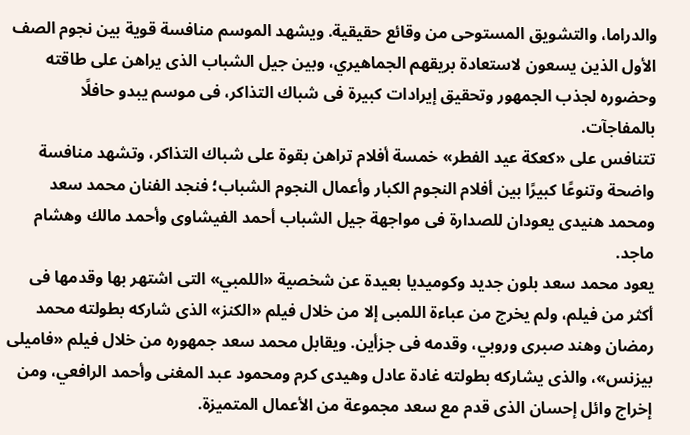والدراما، والتشويق المستوحى من وقائع حقيقية. ويشهد الموسم منافسة قوية بين نجوم الصف الأول الذين يسعون لاستعادة بريقهم الجماهيري، وبين جيل الشباب الذى يراهن على طاقته وحضوره لجذب الجمهور وتحقيق إيرادات كبيرة فى شباك التذاكر، فى موسم يبدو حافلًا بالمفاجآت.
تتنافس على «كعكة عيد الفطر» خمسة أفلام تراهن بقوة على شباك التذاكر، وتشهد منافسة واضحة وتنوعًا كبيرًا بين أفلام النجوم الكبار وأعمال النجوم الشباب؛ فنجد الفنان محمد سعد ومحمد هنيدى يعودان للصدارة فى مواجهة جيل الشباب أحمد الفيشاوى وأحمد مالك وهشام ماجد.
يعود محمد سعد بلون جديد وكوميديا بعيدة عن شخصية «اللمبي» التى اشتهر بها وقدمها فى أكثر من فيلم، ولم يخرج من عباءة اللمبى إلا من خلال فيلم «الكنز» الذى شاركه بطولته محمد رمضان وهند صبرى وروبي، وقدمه فى جزأين. ويقابل محمد سعد جمهوره من خلال فيلم «فاميلى بيزنس»، والذى يشاركه بطولته غادة عادل وهيدى كرم ومحمود عبد المغنى وأحمد الرافعي، ومن إخراج وائل إحسان الذى قدم مع سعد مجموعة من الأعمال المتميزة.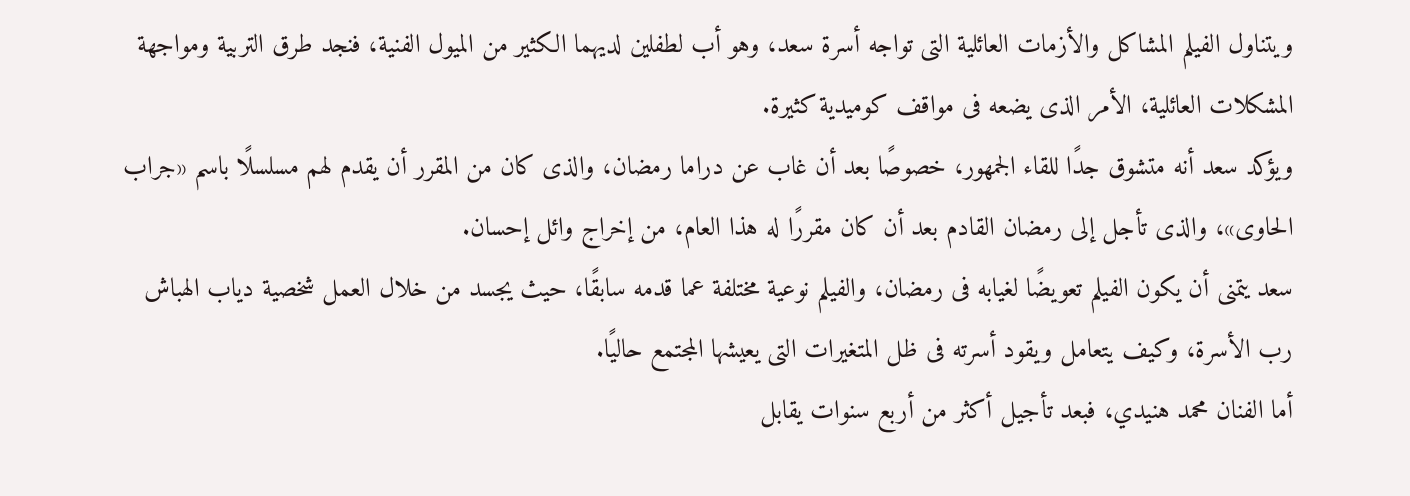ويتناول الفيلم المشاكل والأزمات العائلية التى تواجه أسرة سعد، وهو أب لطفلين لديهما الكثير من الميول الفنية، فنجد طرق التربية ومواجهة المشكلات العائلية، الأمر الذى يضعه فى مواقف كوميدية كثيرة.
ويؤكد سعد أنه متشوق جدًا للقاء الجمهور، خصوصًا بعد أن غاب عن دراما رمضان، والذى كان من المقرر أن يقدم لهم مسلسلًا باسم «جراب الحاوى»، والذى تأجل إلى رمضان القادم بعد أن كان مقررًا له هذا العام، من إخراج وائل إحسان.
سعد يتمنى أن يكون الفيلم تعويضًا لغيابه فى رمضان، والفيلم نوعية مختلفة عما قدمه سابقًا، حيث يجسد من خلال العمل شخصية دياب الهباش رب الأسرة، وكيف يتعامل ويقود أسرته فى ظل المتغيرات التى يعيشها المجتمع حاليًا.
أما الفنان محمد هنيدي، فبعد تأجيل أكثر من أربع سنوات يقابل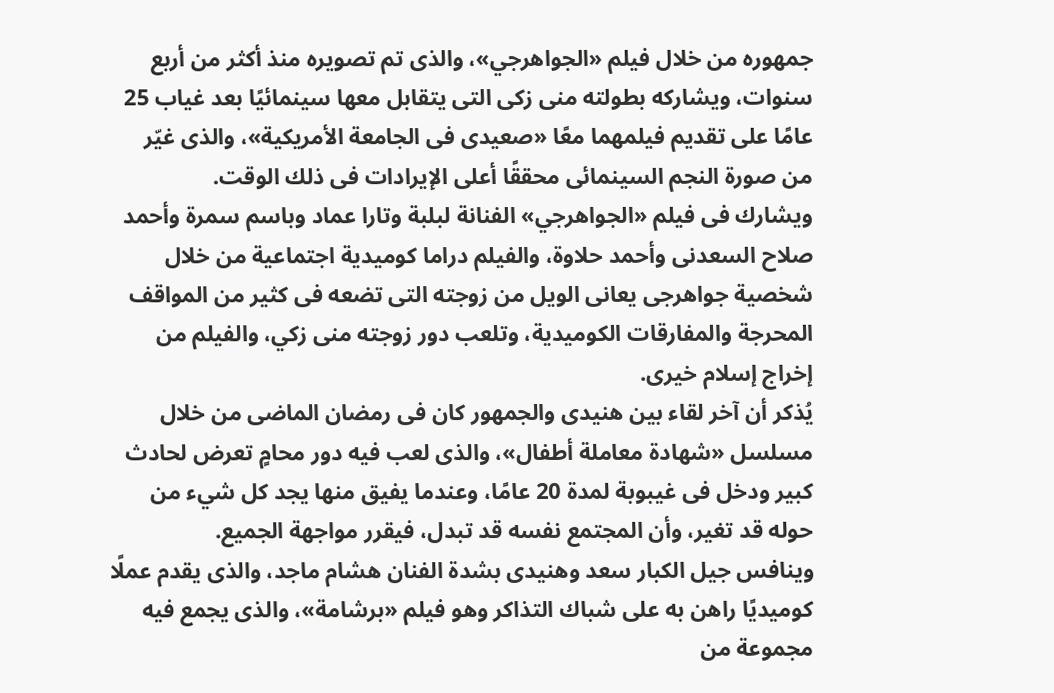جمهوره من خلال فيلم «الجواهرجي»، والذى تم تصويره منذ أكثر من أربع سنوات، ويشاركه بطولته منى زكى التى يتقابل معها سينمائيًا بعد غياب 25 عامًا على تقديم فيلمهما معًا «صعيدى فى الجامعة الأمريكية»، والذى غيّر من صورة النجم السينمائى محققًا أعلى الإيرادات فى ذلك الوقت.
ويشارك فى فيلم «الجواهرجي» الفنانة لبلبة وتارا عماد وباسم سمرة وأحمد صلاح السعدنى وأحمد حلاوة، والفيلم دراما كوميدية اجتماعية من خلال شخصية جواهرجى يعانى الويل من زوجته التى تضعه فى كثير من المواقف المحرجة والمفارقات الكوميدية، وتلعب دور زوجته منى زكي، والفيلم من إخراج إسلام خيرى.
يُذكر أن آخر لقاء بين هنيدى والجمهور كان فى رمضان الماضى من خلال مسلسل «شهادة معاملة أطفال»، والذى لعب فيه دور محامٍ تعرض لحادث كبير ودخل فى غيبوبة لمدة 20 عامًا، وعندما يفيق منها يجد كل شيء من حوله قد تغير، وأن المجتمع نفسه قد تبدل، فيقرر مواجهة الجميع.
وينافس جيل الكبار سعد وهنيدى بشدة الفنان هشام ماجد، والذى يقدم عملًا كوميديًا راهن به على شباك التذاكر وهو فيلم «برشامة»، والذى يجمع فيه مجموعة من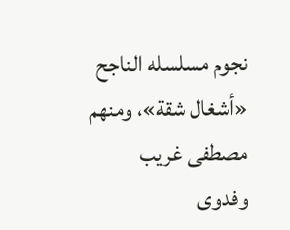نجوم مسلسله الناجح «أشغال شقة»، ومنهم مصطفى غريب وفدوى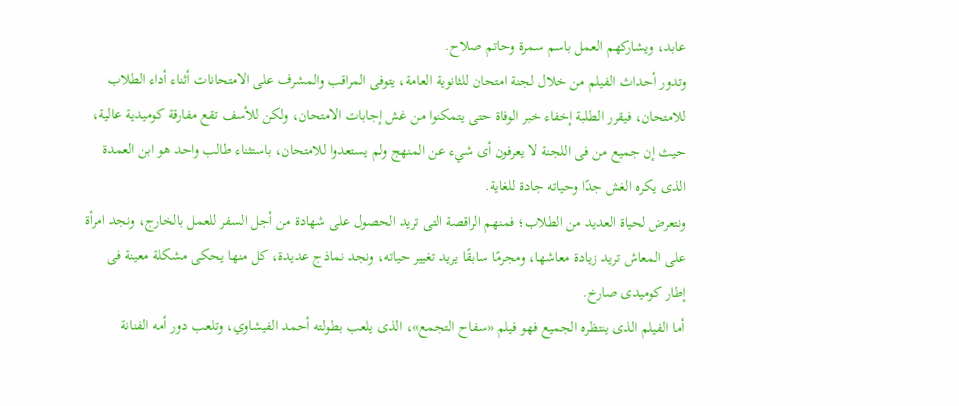عابد، ويشاركهم العمل باسم سمرة وحاتم صلاح.
وتدور أحداث الفيلم من خلال لجنة امتحان للثانوية العامة، يتوفى المراقب والمشرف على الامتحانات أثناء أداء الطلاب للامتحان، فيقرر الطلبة إخفاء خبر الوفاة حتى يتمكنوا من غش إجابات الامتحان، ولكن للأسف تقع مفارقة كوميدية عالية، حيث إن جميع من فى اللجنة لا يعرفون أى شيء عن المنهج ولم يستعدوا للامتحان، باستثناء طالب واحد هو ابن العمدة الذى يكره الغش جدًا وحياته جادة للغاية.
ونتعرض لحياة العديد من الطلاب؛ فمنهم الراقصة التى تريد الحصول على شهادة من أجل السفر للعمل بالخارج، ونجد امرأة على المعاش تريد زيادة معاشها، ومجرمًا سابقًا يريد تغيير حياته، ونجد نماذج عديدة، كل منها يحكى مشكلة معينة فى إطار كوميدى صارخ.
أما الفيلم الذى ينتظره الجميع فهو فيلم «سفاح التجمع»، الذى يلعب بطولته أحمد الفيشاوي، وتلعب دور أمه الفنانة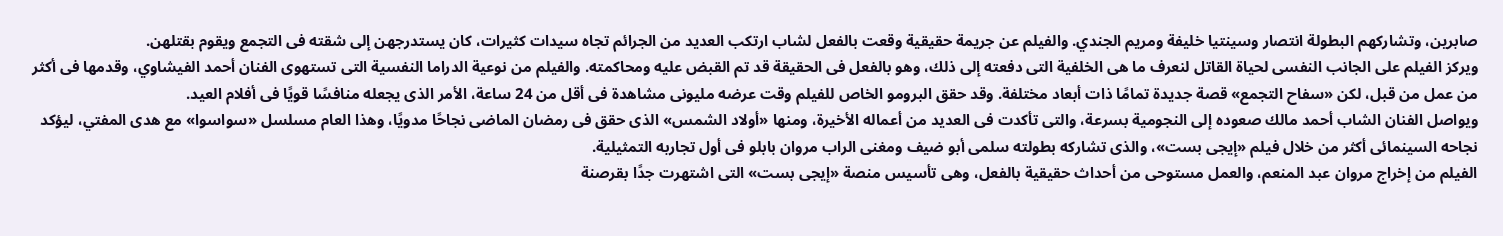صابرين، وتشاركهم البطولة انتصار وسينتيا خليفة ومريم الجندي. والفيلم عن جريمة حقيقية وقعت بالفعل لشاب ارتكب العديد من الجرائم تجاه سيدات كثيرات، كان يستدرجهن إلى شقته فى التجمع ويقوم بقتلهن.
ويركز الفيلم على الجانب النفسى لحياة القاتل لنعرف ما هى الخلفية التى دفعته إلى ذلك، وهو بالفعل فى الحقيقة قد تم القبض عليه ومحاكمته. والفيلم من نوعية الدراما النفسية التى تستهوى الفنان أحمد الفيشاوي، وقدمها فى أكثر من عمل من قبل، لكن «سفاح التجمع» قصة جديدة تمامًا ذات أبعاد مختلفة. وقد حقق البرومو الخاص للفيلم وقت عرضه مليونى مشاهدة فى أقل من 24 ساعة، الأمر الذى يجعله منافسًا قويًا فى أفلام العيد.
ويواصل الفنان الشاب أحمد مالك صعوده إلى النجومية بسرعة، والتى تأكدت فى العديد من أعماله الأخيرة، ومنها «أولاد الشمس» الذى حقق فى رمضان الماضى نجاحًا مدويًا، وهذا العام مسلسل «سواسوا» مع هدى المفتي، ليؤكد نجاحه السينمائى أكثر من خلال فيلم «إيجى بست»، والذى تشاركه بطولته سلمى أبو ضيف ومغنى الراب مروان بابلو فى أول تجاربه التمثيلية.
الفيلم من إخراج مروان عبد المنعم، والعمل مستوحى من أحداث حقيقية بالفعل، وهى تأسيس منصة «إيجى بست» التى اشتهرت جدًا بقرصنة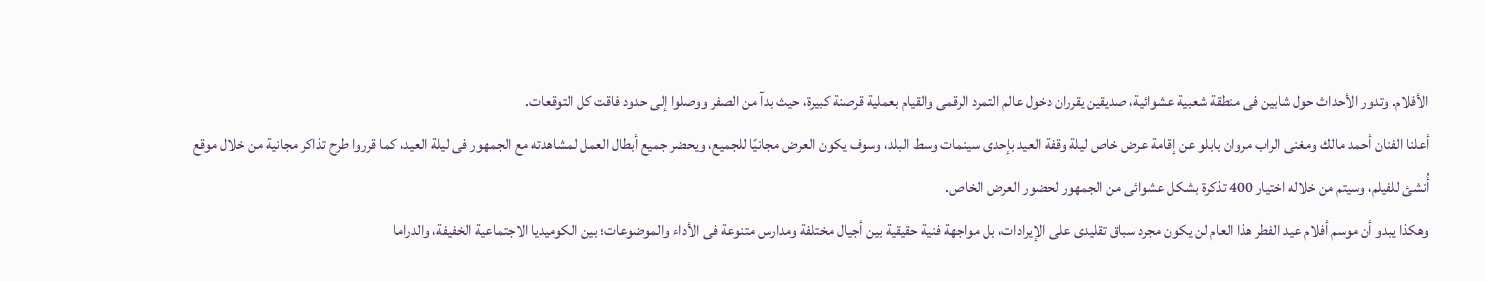الأفلام. وتدور الأحداث حول شابين فى منطقة شعبية عشوائية، صديقين يقرران دخول عالم التمرد الرقمى والقيام بعملية قرصنة كبيرة، حيث بدآ من الصفر ووصلوا إلى حدود فاقت كل التوقعات.
أعلنا الفنان أحمد مالك ومغنى الراب مروان بابلو عن إقامة عرض خاص ليلة وقفة العيد بإحدى سينمات وسط البلد، وسوف يكون العرض مجانيًا للجميع، ويحضر جميع أبطال العمل لمشاهدته مع الجمهور فى ليلة العيد، كما قرروا طرح تذاكر مجانية من خلال موقع أُنشئ للفيلم، وسيتم من خلاله اختيار 400 تذكرة بشكل عشوائى من الجمهور لحضور العرض الخاص.
وهكذا يبدو أن موسم أفلام عيد الفطر هذا العام لن يكون مجرد سباق تقليدى على الإيرادات، بل مواجهة فنية حقيقية بين أجيال مختلفة ومدارس متنوعة فى الأداء والموضوعات؛ بين الكوميديا الاجتماعية الخفيفة، والدراما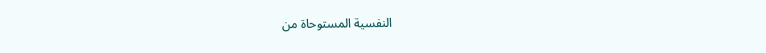النفسية المستوحاة من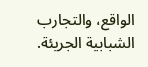الواقع، والتجارب الشبابية الجريئة.